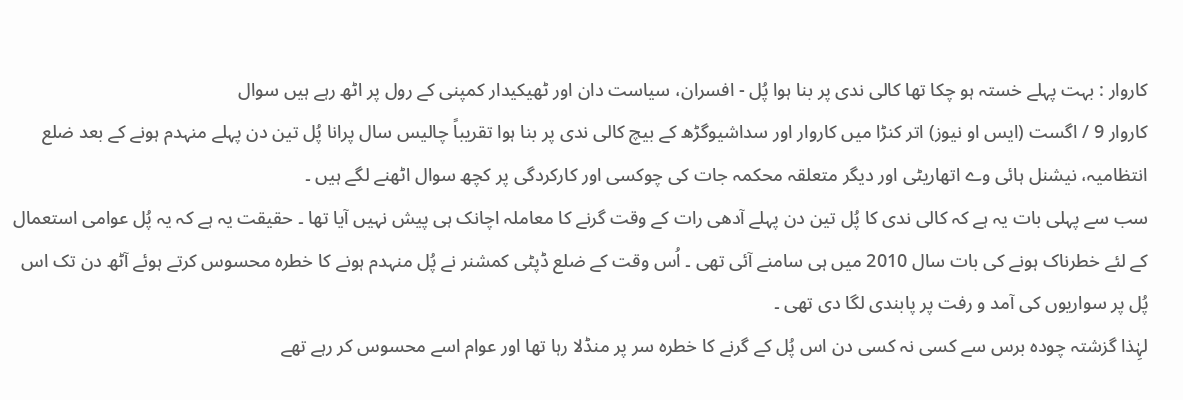کاروار : بہت پہلے خستہ ہو چکا تھا کالی ندی پر بنا ہوا پُل - افسران، سیاست دان اور ٹھیکیدار کمپنی کے رول پر اٹھ رہے ہیں سوال
کاروار 9 / اگست (ایس او نیوز) اتر کنڑا میں کاروار اور سداشیوگڑھ کے بیچ کالی ندی پر بنا ہوا تقریباً چالیس سال پرانا پُل تین دن پہلے منہدم ہونے کے بعد ضلع انتظامیہ، نیشنل ہائی وے اتھاریٹی اور دیگر متعلقہ محکمہ جات کی چوکسی اور کارکردگی پر کچھ سوال اٹھنے لگے ہیں ۔
سب سے پہلی بات یہ ہے کہ کالی ندی کا پُل تین دن پہلے آدھی رات کے وقت گرنے کا معاملہ اچانک ہی پیش نہیں آیا تھا ۔ حقیقت یہ ہے کہ یہ پُل عوامی استعمال کے لئے خطرناک ہونے کی بات سال 2010 میں ہی سامنے آئی تھی ۔ اُس وقت کے ضلع ڈپٹی کمشنر نے پُل منہدم ہونے کا خطرہ محسوس کرتے ہوئے آٹھ دن تک اس پُل پر سواریوں کی آمد و رفت پر پابندی لگا دی تھی ۔
لہِٰذا گزشتہ چودہ برس سے کسی نہ کسی دن اس پُل کے گرنے کا خطرہ سر پر منڈلا رہا تھا اور عوام اسے محسوس کر رہے تھے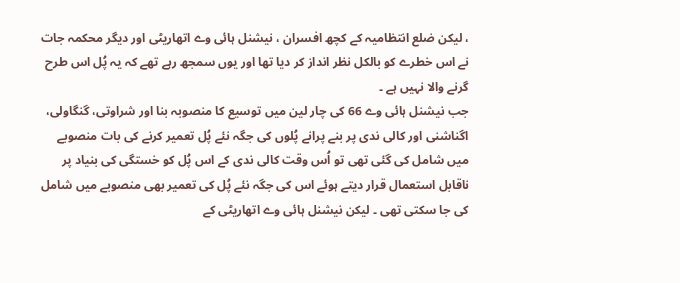، لیکن ضلع انتظامیہ کے کچھ افسران ، نیشنل ہائی وے اتھاریٹی اور دیگر محکمہ جات نے اس خطرے کو بالکل نظر انداز کر دیا تھا اور یوں سمجھ رہے تھے کہ یہ پُل اس طرح گرنے والا نہیں ہے ۔
جب نیشنل ہائی وے 66 کی چار لین میں توسیع کا منصوبہ بنا اور شراوتی، گنگاولی، اگناشنی اور کالی ندی پر بنے پرانے پُلوں کی جگہ نئے پُل تعمیر کرنے کی بات منصوبے میں شامل کی گئی تھی تو اُس وقت کالی ندی کے اس پُل کو خستگی کی بنیاد پر ناقابل استعمال قرار دیتے ہوئے اس کی جگہ نئے پُل کی تعمیر بھی منصوبے میں شامل کی جا سکتی تھی ۔ لیکن نیشنل ہائی وے اتھاریٹی کے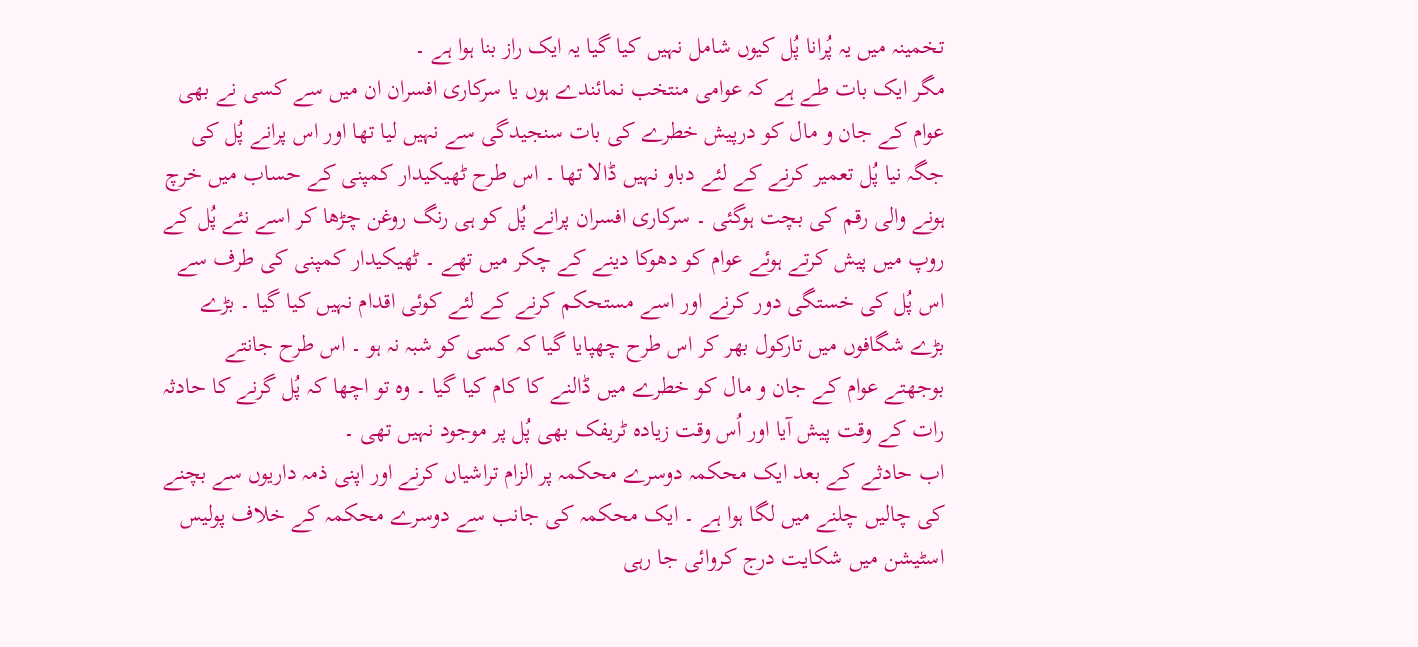تخمینہ میں یہ پُرانا پُل کیوں شامل نہیں کیا گیا یہ ایک راز بنا ہوا ہے ۔
مگر ایک بات طے ہے کہ عوامی منتخب نمائندے ہوں یا سرکاری افسران ان میں سے کسی نے بھی عوام کے جان و مال کو درپیش خطرے کی بات سنجیدگی سے نہیں لیا تھا اور اس پرانے پُل کی جگہ نیا پُل تعمیر کرنے کے لئے دباو نہیں ڈالا تھا ۔ اس طرح ٹھیکیدار کمپنی کے حساب میں خرچ ہونے والی رقم کی بچت ہوگئی ۔ سرکاری افسران پرانے پُل کو ہی رنگ روغن چڑھا کر اسے نئے پُل کے روپ میں پیش کرتے ہوئے عوام کو دھوکا دینے کے چکر میں تھے ۔ ٹھیکیدار کمپنی کی طرف سے اس پُل کی خستگی دور کرنے اور اسے مستحکم کرنے کے لئے کوئی اقدام نہیں کیا گیا ۔ بڑے بڑے شگافوں میں تارکول بھر کر اس طرح چھپایا گیا کہ کسی کو شبہ نہ ہو ۔ اس طرح جانتے بوجھتے عوام کے جان و مال کو خطرے میں ڈالنے کا کام کیا گیا ۔ وہ تو اچھا کہ پُل گرنے کا حادثہ رات کے وقت پیش آیا اور اُس وقت زیادہ ٹریفک بھی پُل پر موجود نہیں تھی ۔
اب حادثے کے بعد ایک محکمہ دوسرے محکمہ پر الزام تراشیاں کرنے اور اپنی ذمہ داریوں سے بچنے کی چالیں چلنے میں لگا ہوا ہے ۔ ایک محکمہ کی جانب سے دوسرے محکمہ کے خلاف پولیس اسٹیشن میں شکایت درج کروائی جا رہی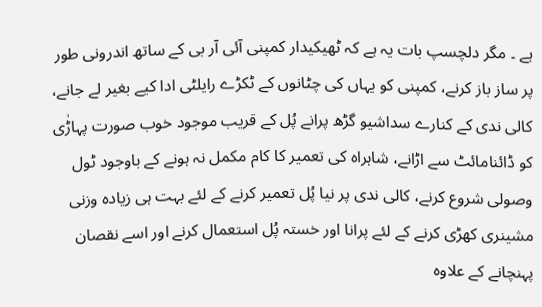ہے ۔ مگر دلچسپ بات یہ ہے کہ ٹھیکیدار کمپنی آئی آر بی کے ساتھ اندرونی طور پر ساز باز کرنے، کمپنی کو یہاں کی چٹانوں کے ٹکڑے رایلٹی ادا کیے بغیر لے جانے، کالی ندی کے کنارے سداشیو گڑھ پرانے پُل کے قریب موجود خوب صورت پہاڑٰی کو ڈائنامائٹ سے اڑانے، شاہراہ کی تعمیر کا کام مکمل نہ ہونے کے باوجود ٹول وصولی شروع کرنے، کالی ندی پر نیا پُل تعمیر کرنے کے لئے بہت ہی زیادہ وزنی مشینری کھڑی کرنے کے لئے پرانا اور خستہ پُل استعمال کرنے اور اسے نقصان پہنچانے کے علاوہ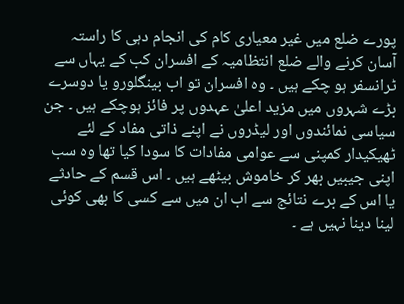پورے ضلع میں غیر معیاری کام کی انجام دہی کا راستہ آسان کرنے والے ضلع انتظامیہ کے افسران کب کے یہاں سے ٹرانسفر ہو چکے ہیں ۔ وہ افسران تو اب بینگلورو یا دوسرے بڑے شہروں میں مزید اعلیٰ عہدوں پر فائز ہوچکے ہیں ۔ جن سیاسی نمائندوں اور لیڈروں نے اپنے ذاتی مفاد کے لئے ٹھیکیدار کمپنی سے عوامی مفادات کا سودا کیا تھا وہ سب اپنی جیبیں بھر کر خاموش بیٹھے ہیں ۔ اس قسم کے حادثے یا اس کے برے نتائج سے اب ان میں سے کسی کا بھی کوئی لینا دینا نہیں ہے ۔